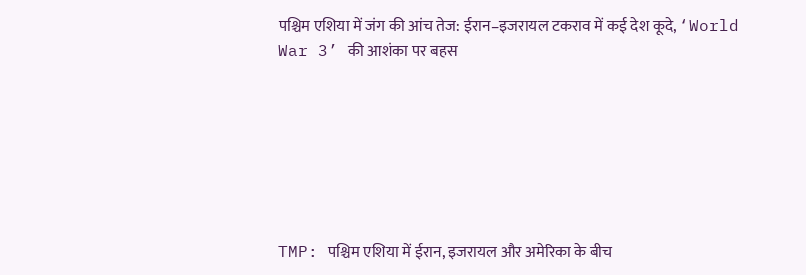पश्चिम एशिया में जंग की आंच तेज: ईरान–इजरायल टकराव में कई देश कूदे, ‘World War 3’ की आशंका पर बहस







TMP: पश्चिम एशिया में ईरान, इजरायल और अमेरिका के बीच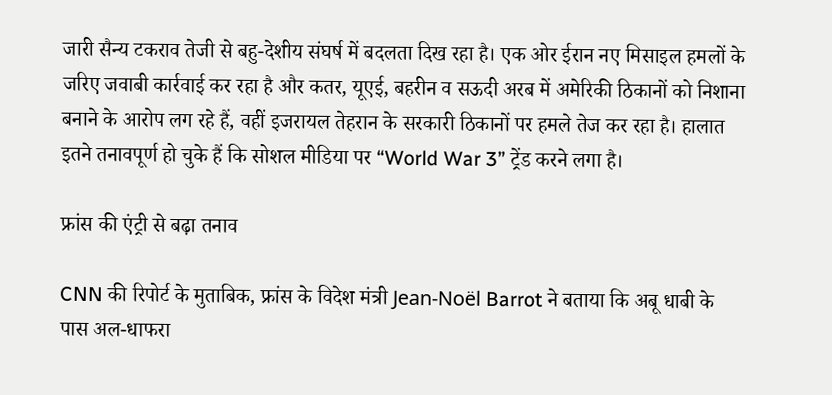जारी सैन्य टकराव तेजी से बहु-देशीय संघर्ष में बदलता दिख रहा है। एक ओर ईरान नए मिसाइल हमलों के जरिए जवाबी कार्रवाई कर रहा है और कतर, यूएई, बहरीन व सऊदी अरब में अमेरिकी ठिकानों को निशाना बनाने के आरोप लग रहे हैं, वहीं इजरायल तेहरान के सरकारी ठिकानों पर हमले तेज कर रहा है। हालात इतने तनावपूर्ण हो चुके हैं कि सोशल मीडिया पर “World War 3” ट्रेंड करने लगा है।

फ्रांस की एंट्री से बढ़ा तनाव

CNN की रिपोर्ट के मुताबिक, फ्रांस के विदेश मंत्री Jean-Noël Barrot ने बताया कि अबू धाबी के पास अल-धाफरा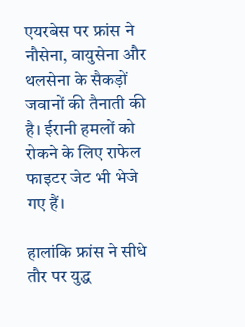एयरबेस पर फ्रांस ने नौसेना, वायुसेना और थलसेना के सैकड़ों जवानों की तैनाती की है। ईरानी हमलों को रोकने के लिए राफेल फाइटर जेट भी भेजे गए हैं।

हालांकि फ्रांस ने सीधे तौर पर युद्ध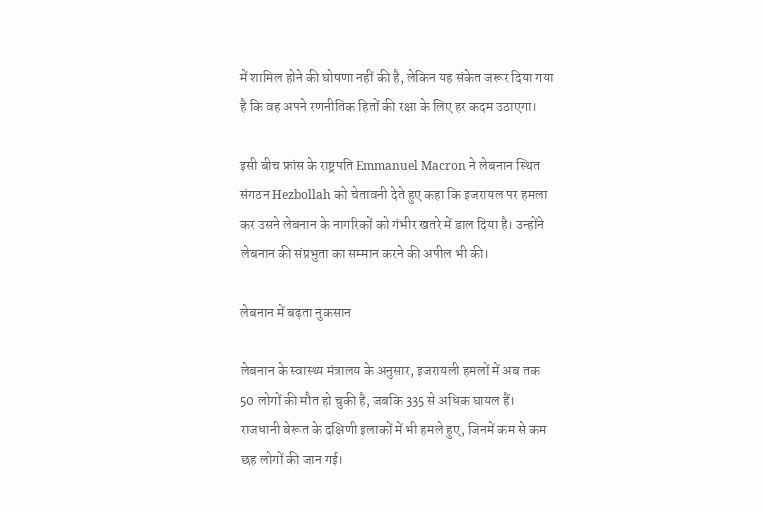में शामिल होने की घोषणा नहीं की है, लेकिन यह संकेत जरूर दिया गया है कि वह अपने रणनीतिक हितों की रक्षा के लिए हर कदम उठाएगा।

इसी बीच फ्रांस के राष्ट्रपति Emmanuel Macron ने लेबनान स्थित संगठन Hezbollah को चेतावनी देते हुए कहा कि इजरायल पर हमला कर उसने लेबनान के नागरिकों को गंभीर खतरे में डाल दिया है। उन्होंने लेबनान की संप्रभुता का सम्मान करने की अपील भी की।

लेबनान में बढ़ता नुकसान

लेबनान के स्वास्थ्य मंत्रालय के अनुसार, इजरायली हमलों में अब तक 50 लोगों की मौत हो चुकी है, जबकि 335 से अधिक घायल हैं। राजधानी बेरूत के दक्षिणी इलाकों में भी हमले हुए, जिनमें कम से कम छह लोगों की जान गई।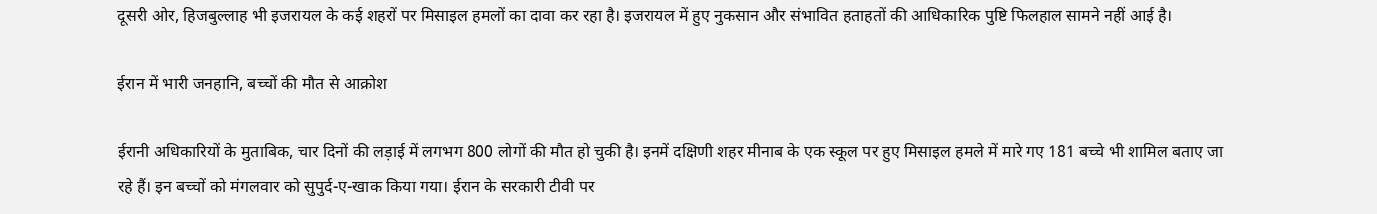दूसरी ओर, हिजबुल्लाह भी इजरायल के कई शहरों पर मिसाइल हमलों का दावा कर रहा है। इजरायल में हुए नुकसान और संभावित हताहतों की आधिकारिक पुष्टि फिलहाल सामने नहीं आई है।

ईरान में भारी जनहानि, बच्चों की मौत से आक्रोश

ईरानी अधिकारियों के मुताबिक, चार दिनों की लड़ाई में लगभग 800 लोगों की मौत हो चुकी है। इनमें दक्षिणी शहर मीनाब के एक स्कूल पर हुए मिसाइल हमले में मारे गए 181 बच्चे भी शामिल बताए जा रहे हैं। इन बच्चों को मंगलवार को सुपुर्द-ए-खाक किया गया। ईरान के सरकारी टीवी पर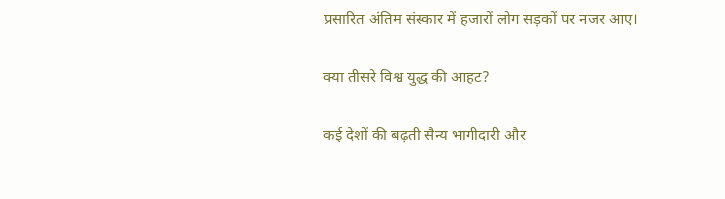प्रसारित अंतिम संस्कार में हजारों लोग सड़कों पर नजर आए।

क्या तीसरे विश्व युद्ध की आहट?

कई देशों की बढ़ती सैन्य भागीदारी और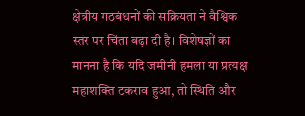क्षेत्रीय गठबंधनों की सक्रियता ने वैश्विक स्तर पर चिंता बढ़ा दी है। विशेषज्ञों का मानना है कि यदि जमीनी हमला या प्रत्यक्ष महाशक्ति टकराव हुआ, तो स्थिति और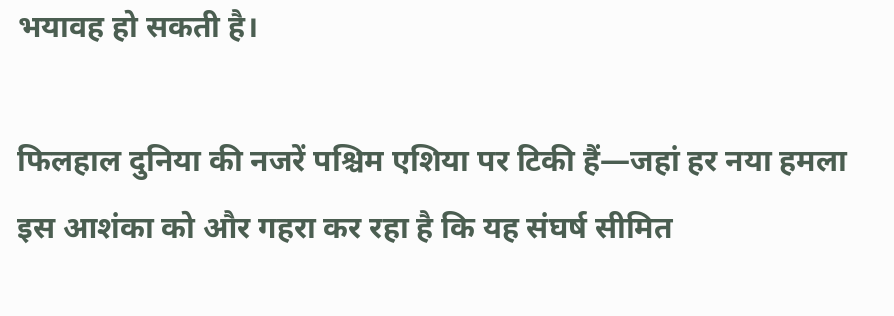भयावह हो सकती है।

फिलहाल दुनिया की नजरें पश्चिम एशिया पर टिकी हैं—जहां हर नया हमला इस आशंका को और गहरा कर रहा है कि यह संघर्ष सीमित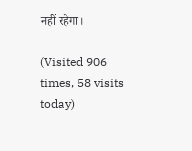नहीं रहेगा।

(Visited 906 times, 58 visits today)